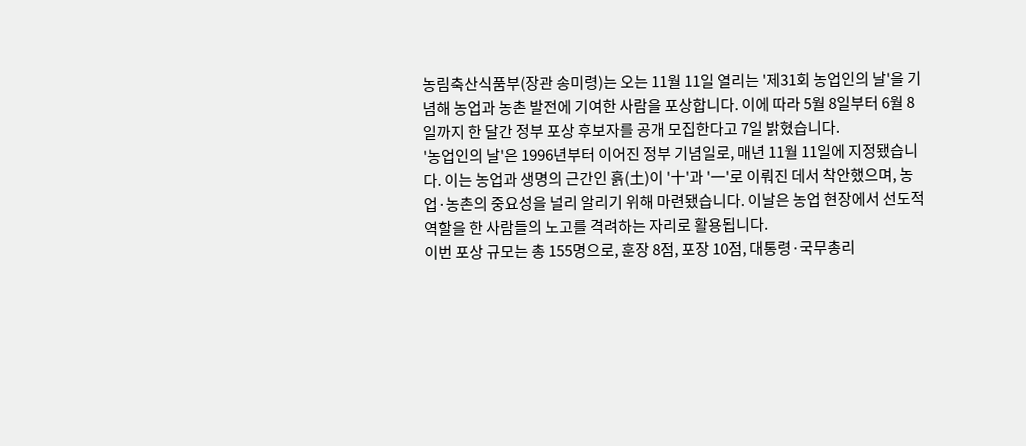농림축산식품부(장관 송미령)는 오는 11월 11일 열리는 '제31회 농업인의 날'을 기념해 농업과 농촌 발전에 기여한 사람을 포상합니다. 이에 따라 5월 8일부터 6월 8일까지 한 달간 정부 포상 후보자를 공개 모집한다고 7일 밝혔습니다.
'농업인의 날'은 1996년부터 이어진 정부 기념일로, 매년 11월 11일에 지정됐습니다. 이는 농업과 생명의 근간인 흙(土)이 '十'과 '一'로 이뤄진 데서 착안했으며, 농업·농촌의 중요성을 널리 알리기 위해 마련됐습니다. 이날은 농업 현장에서 선도적 역할을 한 사람들의 노고를 격려하는 자리로 활용됩니다.
이번 포상 규모는 총 155명으로, 훈장 8점, 포장 10점, 대통령·국무총리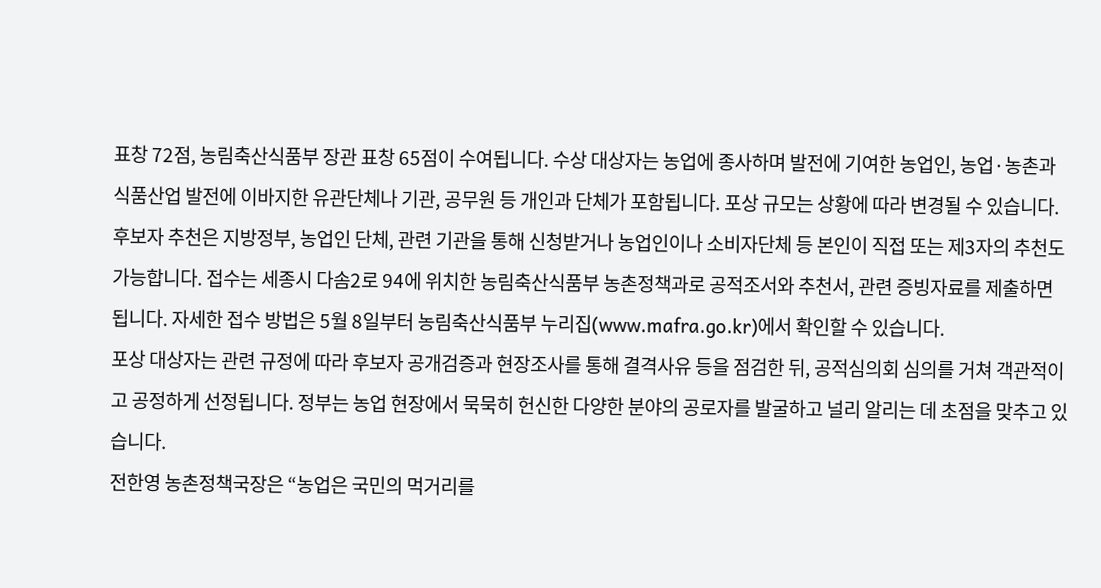표창 72점, 농림축산식품부 장관 표창 65점이 수여됩니다. 수상 대상자는 농업에 종사하며 발전에 기여한 농업인, 농업·농촌과 식품산업 발전에 이바지한 유관단체나 기관, 공무원 등 개인과 단체가 포함됩니다. 포상 규모는 상황에 따라 변경될 수 있습니다.
후보자 추천은 지방정부, 농업인 단체, 관련 기관을 통해 신청받거나 농업인이나 소비자단체 등 본인이 직접 또는 제3자의 추천도 가능합니다. 접수는 세종시 다솜2로 94에 위치한 농림축산식품부 농촌정책과로 공적조서와 추천서, 관련 증빙자료를 제출하면 됩니다. 자세한 접수 방법은 5월 8일부터 농림축산식품부 누리집(www.mafra.go.kr)에서 확인할 수 있습니다.
포상 대상자는 관련 규정에 따라 후보자 공개검증과 현장조사를 통해 결격사유 등을 점검한 뒤, 공적심의회 심의를 거쳐 객관적이고 공정하게 선정됩니다. 정부는 농업 현장에서 묵묵히 헌신한 다양한 분야의 공로자를 발굴하고 널리 알리는 데 초점을 맞추고 있습니다.
전한영 농촌정책국장은 “농업은 국민의 먹거리를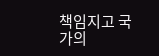책임지고 국가의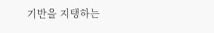기반을 지탱하는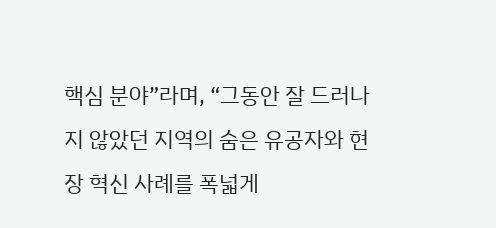핵심 분야”라며, “그동안 잘 드러나지 않았던 지역의 숨은 유공자와 현장 혁신 사례를 폭넓게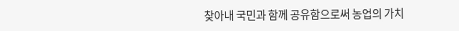찾아내 국민과 함께 공유함으로써 농업의 가치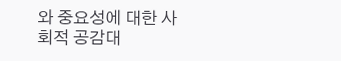와 중요성에 대한 사회적 공감대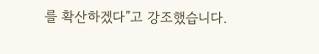를 확산하겠다”고 강조했습니다.